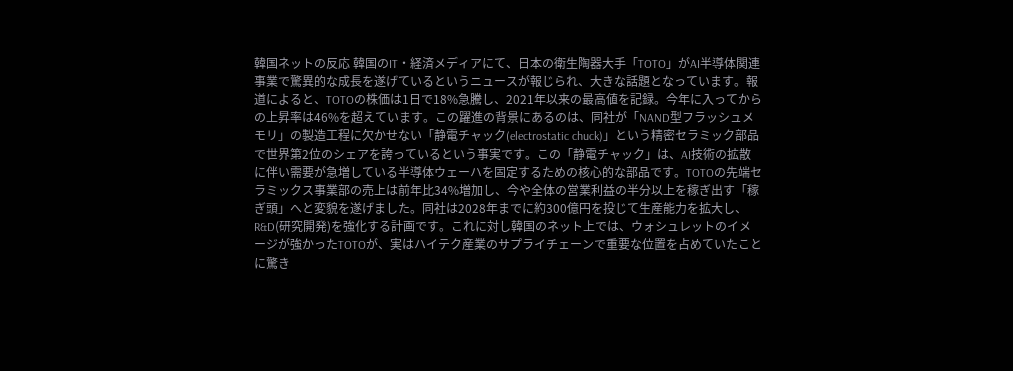韓国ネットの反応 韓国のIT・経済メディアにて、日本の衛生陶器大手「TOTO」がAI半導体関連事業で驚異的な成長を遂げているというニュースが報じられ、大きな話題となっています。報道によると、TOTOの株価は1日で18%急騰し、2021年以来の最高値を記録。今年に入ってからの上昇率は46%を超えています。この躍進の背景にあるのは、同社が「NAND型フラッシュメモリ」の製造工程に欠かせない「静電チャック(electrostatic chuck)」という精密セラミック部品で世界第2位のシェアを誇っているという事実です。この「静電チャック」は、AI技術の拡散に伴い需要が急増している半導体ウェーハを固定するための核心的な部品です。TOTOの先端セラミックス事業部の売上は前年比34%増加し、今や全体の営業利益の半分以上を稼ぎ出す「稼ぎ頭」へと変貌を遂げました。同社は2028年までに約300億円を投じて生産能力を拡大し、R&D(研究開発)を強化する計画です。これに対し韓国のネット上では、ウォシュレットのイメージが強かったTOTOが、実はハイテク産業のサプライチェーンで重要な位置を占めていたことに驚き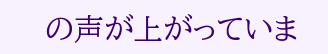の声が上がっていま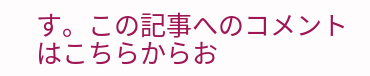す。この記事へのコメントはこちらからお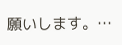願いします。…